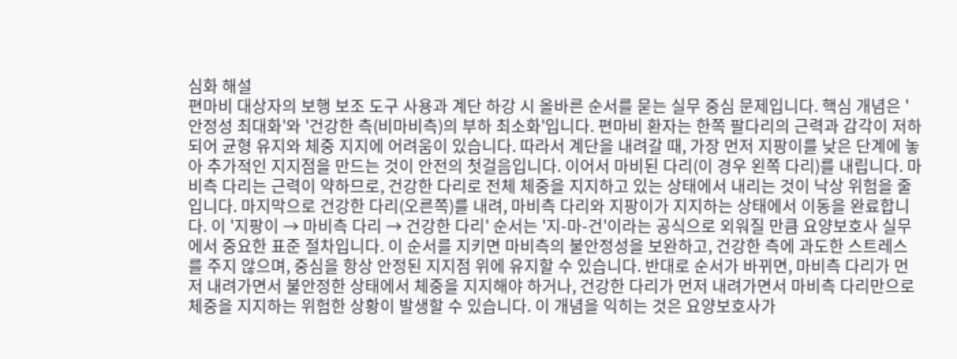심화 해설
편마비 대상자의 보행 보조 도구 사용과 계단 하강 시 올바른 순서를 묻는 실무 중심 문제입니다. 핵심 개념은 '안정성 최대화'와 '건강한 측(비마비측)의 부하 최소화'입니다. 편마비 환자는 한쪽 팔다리의 근력과 감각이 저하되어 균형 유지와 체중 지지에 어려움이 있습니다. 따라서 계단을 내려갈 때, 가장 먼저 지팡이를 낮은 단계에 놓아 추가적인 지지점을 만드는 것이 안전의 첫걸음입니다. 이어서 마비된 다리(이 경우 왼쪽 다리)를 내립니다. 마비측 다리는 근력이 약하므로, 건강한 다리로 전체 체중을 지지하고 있는 상태에서 내리는 것이 낙상 위험을 줄입니다. 마지막으로 건강한 다리(오른쪽)를 내려, 마비측 다리와 지팡이가 지지하는 상태에서 이동을 완료합니다. 이 '지팡이 → 마비측 다리 → 건강한 다리' 순서는 '지-마-건'이라는 공식으로 외워질 만큼 요양보호사 실무에서 중요한 표준 절차입니다. 이 순서를 지키면 마비측의 불안정성을 보완하고, 건강한 측에 과도한 스트레스를 주지 않으며, 중심을 항상 안정된 지지점 위에 유지할 수 있습니다. 반대로 순서가 바뀌면, 마비측 다리가 먼저 내려가면서 불안정한 상태에서 체중을 지지해야 하거나, 건강한 다리가 먼저 내려가면서 마비측 다리만으로 체중을 지지하는 위험한 상황이 발생할 수 있습니다. 이 개념을 익히는 것은 요양보호사가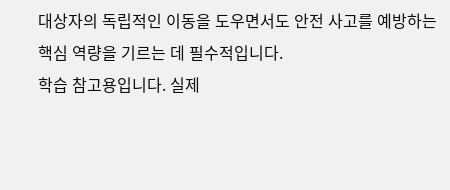대상자의 독립적인 이동을 도우면서도 안전 사고를 예방하는 핵심 역량을 기르는 데 필수적입니다.
학습 참고용입니다. 실제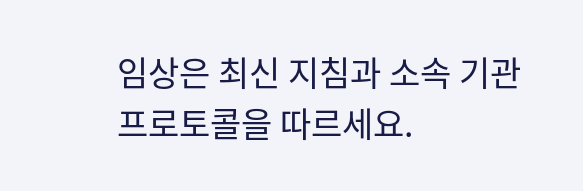임상은 최신 지침과 소속 기관 프로토콜을 따르세요.